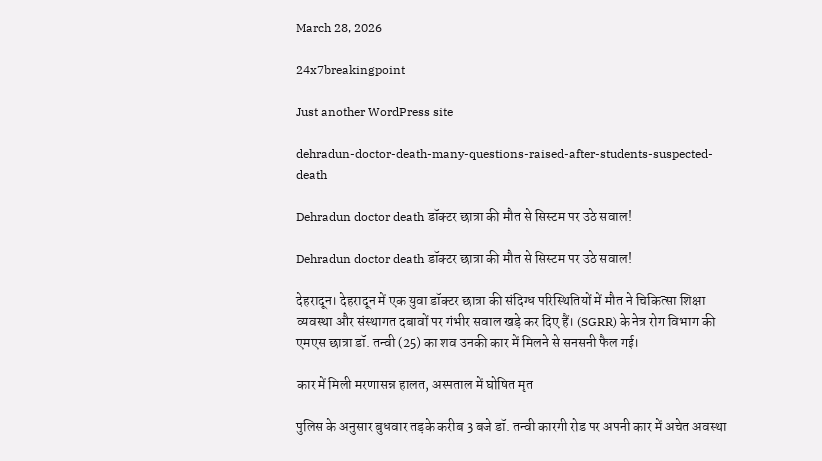March 28, 2026

24x7breakingpoint

Just another WordPress site

dehradun-doctor-death-many-questions-raised-after-students-suspected-death

Dehradun doctor death डॉक्टर छात्रा की मौत से सिस्टम पर उठे सवाल!

Dehradun doctor death डॉक्टर छात्रा की मौत से सिस्टम पर उठे सवाल!

देहरादून। देहरादून में एक युवा डॉक्टर छात्रा की संदिग्ध परिस्थितियों में मौत ने चिकित्सा शिक्षा व्यवस्था और संस्थागत दबावों पर गंभीर सवाल खड़े कर दिए हैं। (SGRR) के नेत्र रोग विभाग की एमएस छात्रा डॉ. तन्वी (25) का शव उनकी कार में मिलने से सनसनी फैल गई।

कार में मिली मरणासन्न हालत, अस्पताल में घोषित मृत

पुलिस के अनुसार बुधवार तड़के करीब 3 बजे डॉ. तन्वी कारगी रोड पर अपनी कार में अचेत अवस्था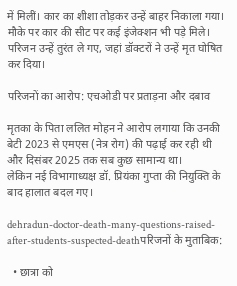में मिलीं। कार का शीशा तोड़कर उन्हें बाहर निकाला गया। मौके पर कार की सीट पर कई इंजेक्शन भी पड़े मिले।
परिजन उन्हें तुरंत ले गए, जहां डॉक्टरों ने उन्हें मृत घोषित कर दिया।

परिजनों का आरोप: एचओडी पर प्रताड़ना और दबाव

मृतका के पिता ललित मोहन ने आरोप लगाया कि उनकी बेटी 2023 से एमएस (नेत्र रोग) की पढ़ाई कर रही थी और दिसंबर 2025 तक सब कुछ सामान्य था।
लेकिन नई विभागाध्यक्ष डॉ. प्रियंका गुप्ता की नियुक्ति के बाद हालात बदल गए।

dehradun-doctor-death-many-questions-raised-after-students-suspected-deathपरिजनों के मुताबिक:

  • छात्रा को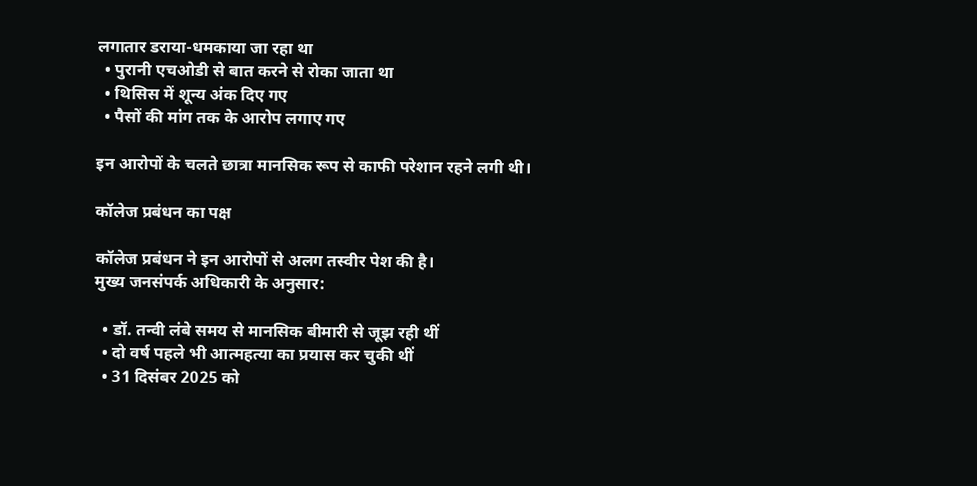लगातार डराया-धमकाया जा रहा था
  • पुरानी एचओडी से बात करने से रोका जाता था
  • थिसिस में शून्य अंक दिए गए
  • पैसों की मांग तक के आरोप लगाए गए

इन आरोपों के चलते छात्रा मानसिक रूप से काफी परेशान रहने लगी थी।

कॉलेज प्रबंधन का पक्ष

कॉलेज प्रबंधन ने इन आरोपों से अलग तस्वीर पेश की है।
मुख्य जनसंपर्क अधिकारी के अनुसार:

  • डॉ. तन्वी लंबे समय से मानसिक बीमारी से जूझ रही थीं
  • दो वर्ष पहले भी आत्महत्या का प्रयास कर चुकी थीं
  • 31 दिसंबर 2025 को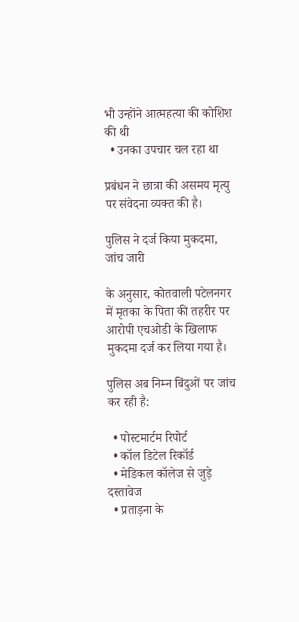भी उन्होंने आत्महत्या की कोशिश की थी
  • उनका उपचार चल रहा था

प्रबंधन ने छात्रा की असमय मृत्यु पर संवेदना व्यक्त की है।

पुलिस ने दर्ज किया मुकदमा, जांच जारी

के अनुसार, कोतवाली पटेलनगर में मृतका के पिता की तहरीर पर आरोपी एचओडी के खिलाफ मुकदमा दर्ज कर लिया गया है।

पुलिस अब निम्न बिंदुओं पर जांच कर रही है:

  • पोस्टमार्टम रिपोर्ट
  • कॉल डिटेल रिकॉर्ड
  • मेडिकल कॉलेज से जुड़े दस्तावेज
  • प्रताड़ना के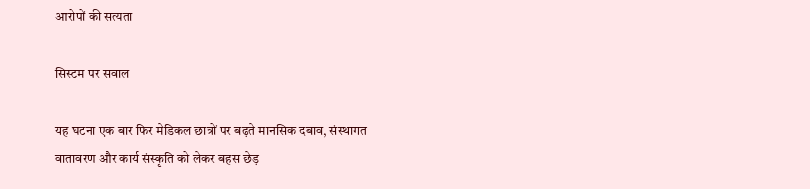आरोपों की सत्यता

सिस्टम पर सवाल

यह घटना एक बार फिर मेडिकल छात्रों पर बढ़ते मानसिक दबाव, संस्थागत वातावरण और कार्य संस्कृति को लेकर बहस छेड़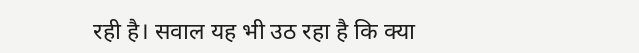रही है। सवाल यह भी उठ रहा है कि क्या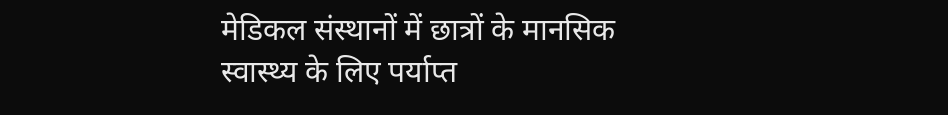मेडिकल संस्थानों में छात्रों के मानसिक स्वास्थ्य के लिए पर्याप्त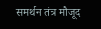समर्थन तंत्र मौजूद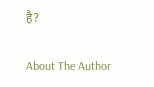है?

About The Author